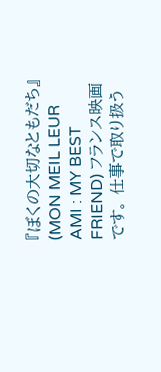『ぼくの大切なともだち』(MON MEIL LEUR AMI : MY BEST FRIEND) フランス映画です。 仕事で取り扱う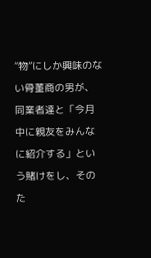“物”にしか興味のない骨董商の男が、同業者達と「今月中に親友をみんなに紹介する」という賭けをし、そのた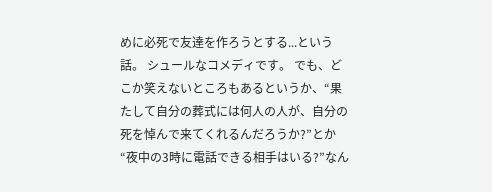めに必死で友達を作ろうとする...という話。 シュールなコメディです。 でも、どこか笑えないところもあるというか、“果たして自分の葬式には何人の人が、自分の死を悼んで来てくれるんだろうか?”とか“夜中の3時に電話できる相手はいる?”なん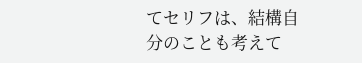てセリフは、結構自分のことも考えて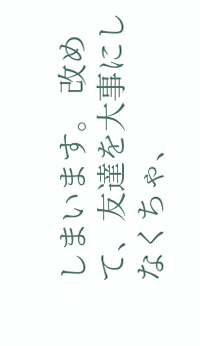しまいます。 改めて、友達を大事にしなくちゃ、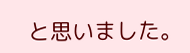と思いました。